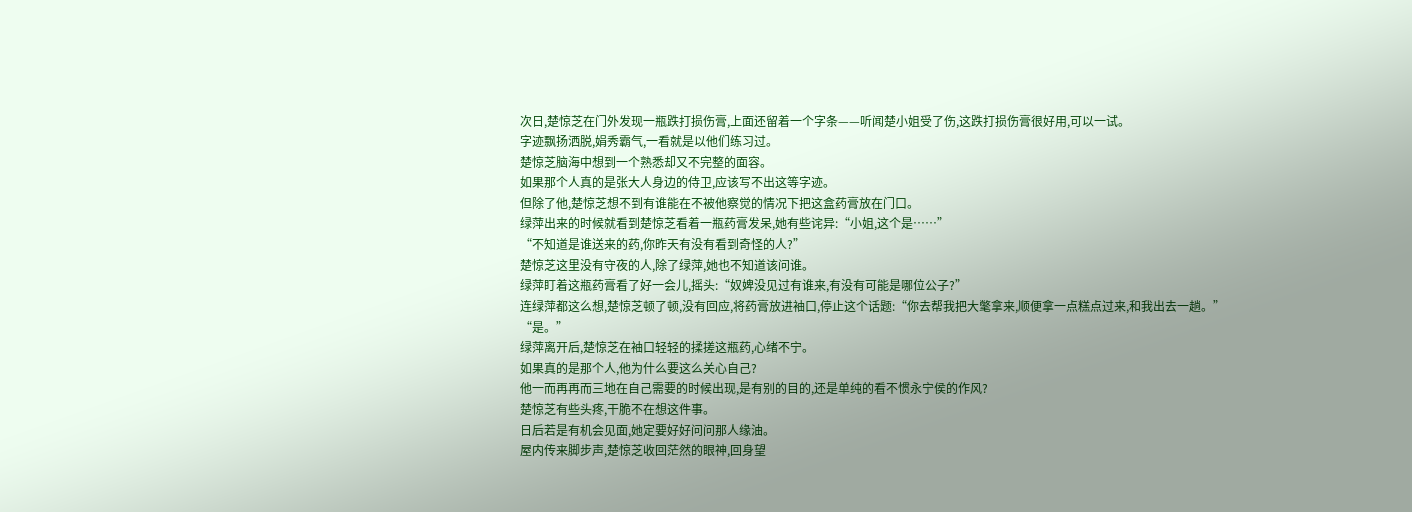次日,楚惊芝在门外发现一瓶跌打损伤膏,上面还留着一个字条——听闻楚小姐受了伤,这跌打损伤膏很好用,可以一试。
字迹飘扬洒脱,娟秀霸气,一看就是以他们练习过。
楚惊芝脑海中想到一个熟悉却又不完整的面容。
如果那个人真的是张大人身边的侍卫,应该写不出这等字迹。
但除了他,楚惊芝想不到有谁能在不被他察觉的情况下把这盒药膏放在门口。
绿萍出来的时候就看到楚惊芝看着一瓶药膏发呆,她有些诧异:“小姐,这个是……”
“不知道是谁送来的药,你昨天有没有看到奇怪的人?”
楚惊芝这里没有守夜的人,除了绿萍,她也不知道该问谁。
绿萍盯着这瓶药膏看了好一会儿,摇头:“奴婢没见过有谁来,有没有可能是哪位公子?”
连绿萍都这么想,楚惊芝顿了顿,没有回应,将药膏放进袖口,停止这个话题:“你去帮我把大氅拿来,顺便拿一点糕点过来,和我出去一趟。”
“是。”
绿萍离开后,楚惊芝在袖口轻轻的揉搓这瓶药,心绪不宁。
如果真的是那个人,他为什么要这么关心自己?
他一而再再而三地在自己需要的时候出现,是有别的目的,还是单纯的看不惯永宁侯的作风?
楚惊芝有些头疼,干脆不在想这件事。
日后若是有机会见面,她定要好好问问那人缘油。
屋内传来脚步声,楚惊芝收回茫然的眼神,回身望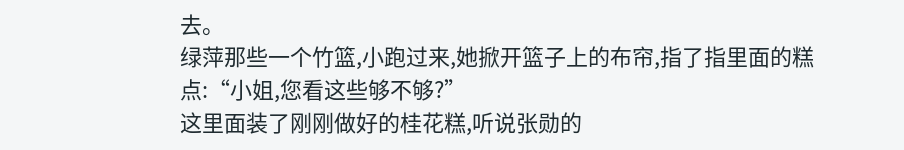去。
绿萍那些一个竹篮,小跑过来,她掀开篮子上的布帘,指了指里面的糕点:“小姐,您看这些够不够?”
这里面装了刚刚做好的桂花糕,听说张勋的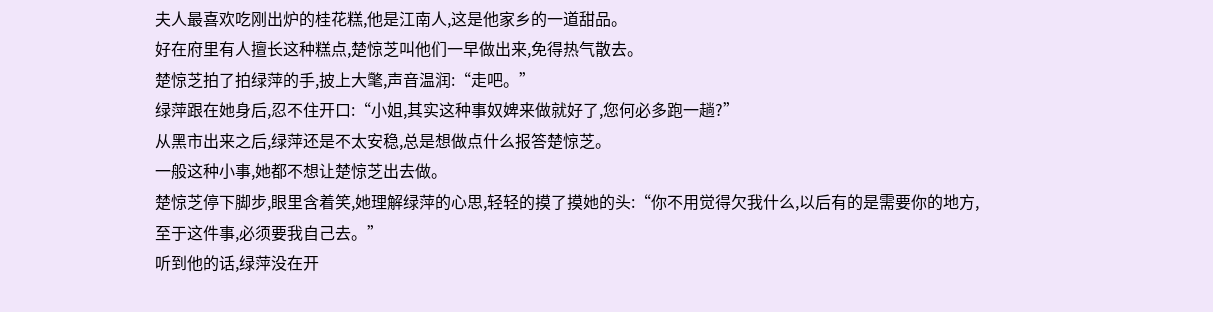夫人最喜欢吃刚出炉的桂花糕,他是江南人,这是他家乡的一道甜品。
好在府里有人擅长这种糕点,楚惊芝叫他们一早做出来,免得热气散去。
楚惊芝拍了拍绿萍的手,披上大氅,声音温润:“走吧。”
绿萍跟在她身后,忍不住开口:“小姐,其实这种事奴婢来做就好了,您何必多跑一趟?”
从黑市出来之后,绿萍还是不太安稳,总是想做点什么报答楚惊芝。
一般这种小事,她都不想让楚惊芝出去做。
楚惊芝停下脚步,眼里含着笑,她理解绿萍的心思,轻轻的摸了摸她的头:“你不用觉得欠我什么,以后有的是需要你的地方,至于这件事,必须要我自己去。”
听到他的话,绿萍没在开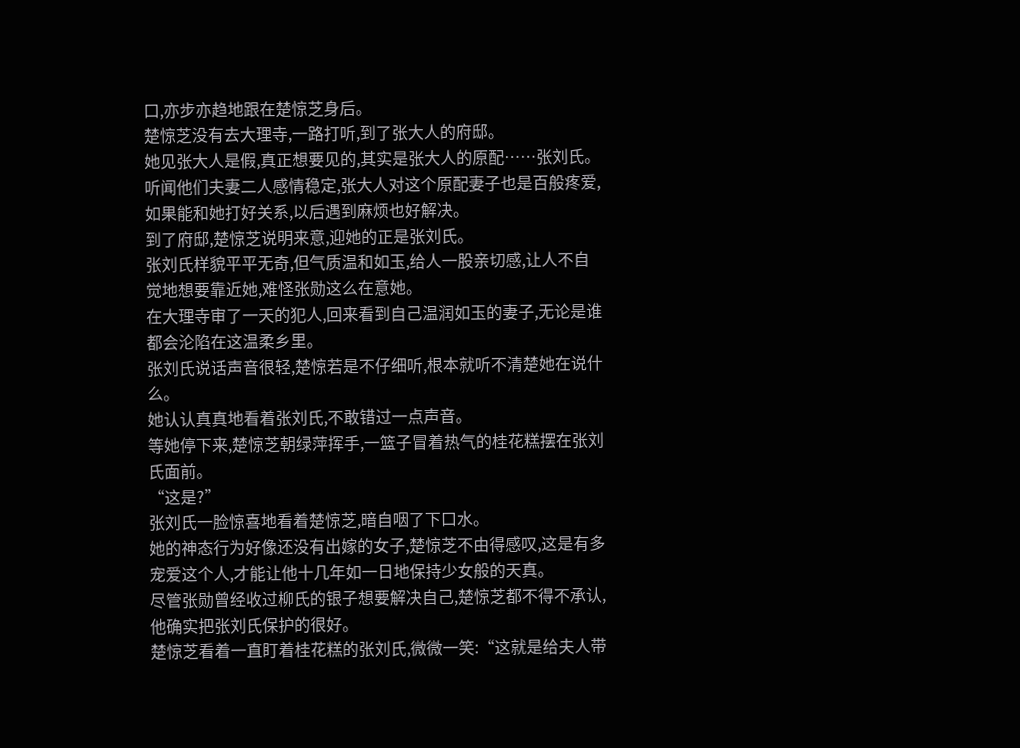口,亦步亦趋地跟在楚惊芝身后。
楚惊芝没有去大理寺,一路打听,到了张大人的府邸。
她见张大人是假,真正想要见的,其实是张大人的原配……张刘氏。
听闻他们夫妻二人感情稳定,张大人对这个原配妻子也是百般疼爱,如果能和她打好关系,以后遇到麻烦也好解决。
到了府邸,楚惊芝说明来意,迎她的正是张刘氏。
张刘氏样貌平平无奇,但气质温和如玉,给人一股亲切感,让人不自觉地想要靠近她,难怪张勋这么在意她。
在大理寺审了一天的犯人,回来看到自己温润如玉的妻子,无论是谁都会沦陷在这温柔乡里。
张刘氏说话声音很轻,楚惊若是不仔细听,根本就听不清楚她在说什么。
她认认真真地看着张刘氏,不敢错过一点声音。
等她停下来,楚惊芝朝绿萍挥手,一篮子冒着热气的桂花糕摆在张刘氏面前。
“这是?”
张刘氏一脸惊喜地看着楚惊芝,暗自咽了下口水。
她的神态行为好像还没有出嫁的女子,楚惊芝不由得感叹,这是有多宠爱这个人,才能让他十几年如一日地保持少女般的天真。
尽管张勋曾经收过柳氏的银子想要解决自己,楚惊芝都不得不承认,他确实把张刘氏保护的很好。
楚惊芝看着一直盯着桂花糕的张刘氏,微微一笑:“这就是给夫人带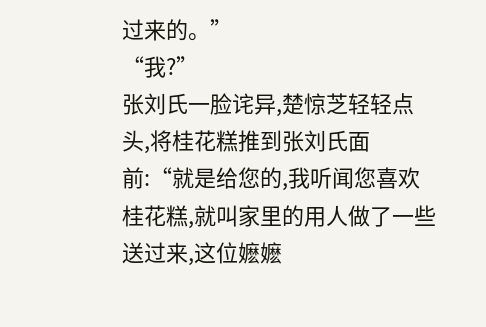过来的。”
“我?”
张刘氏一脸诧异,楚惊芝轻轻点头,将桂花糕推到张刘氏面前:“就是给您的,我听闻您喜欢桂花糕,就叫家里的用人做了一些送过来,这位嬷嬷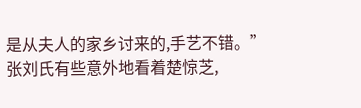是从夫人的家乡讨来的,手艺不错。”
张刘氏有些意外地看着楚惊芝,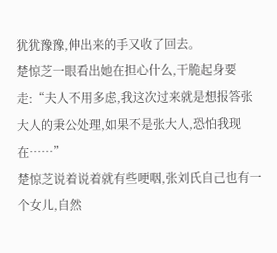犹犹豫豫,伸出来的手又收了回去。
楚惊芝一眼看出她在担心什么,干脆起身要走:“夫人不用多虑,我这次过来就是想报答张大人的秉公处理,如果不是张大人,恐怕我现在……”
楚惊芝说着说着就有些哽咽,张刘氏自己也有一个女儿,自然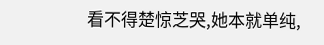看不得楚惊芝哭,她本就单纯,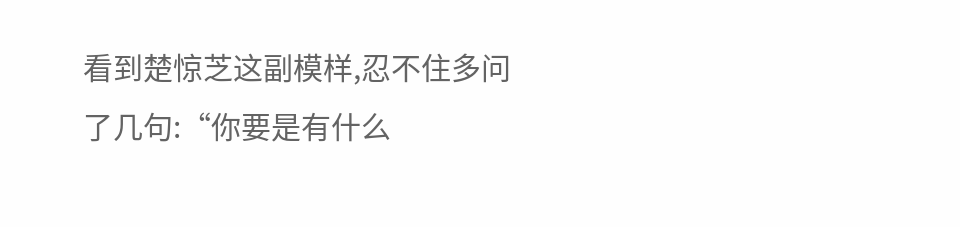看到楚惊芝这副模样,忍不住多问了几句:“你要是有什么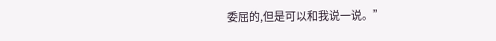委屈的,但是可以和我说一说。”